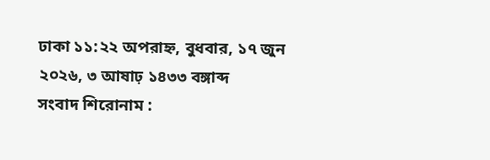ঢাকা ১১:২২ অপরাহ্ন, বুধবার, ১৭ জুন ২০২৬, ৩ আষাঢ় ১৪৩৩ বঙ্গাব্দ
সংবাদ শিরোনাম :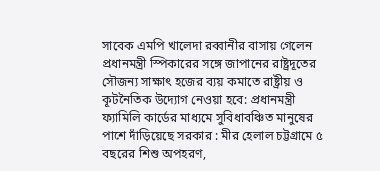সাবেক এমপি খালেদা রব্বানীর বাসায় গেলেন প্রধানমন্ত্রী স্পিকারের সঙ্গে জাপানের রাষ্ট্রদূতের সৌজন্য সাক্ষাৎ হজের ব্যয় কমাতে রাষ্ট্রীয় ও কূটনৈতিক উদ্যোগ নেওয়া হবে: প্রধানমন্ত্রী ফ্যামিলি কার্ডের মাধ্যমে সুবিধাবঞ্চিত মানুষের পাশে দাঁড়িয়েছে সরকার : মীর হেলাল চট্টগ্রামে ৫ বছরের শিশু অপহরণ,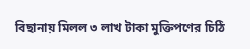বিছানায় মিলল ৩ লাখ টাকা মুক্তিপণের চিঠি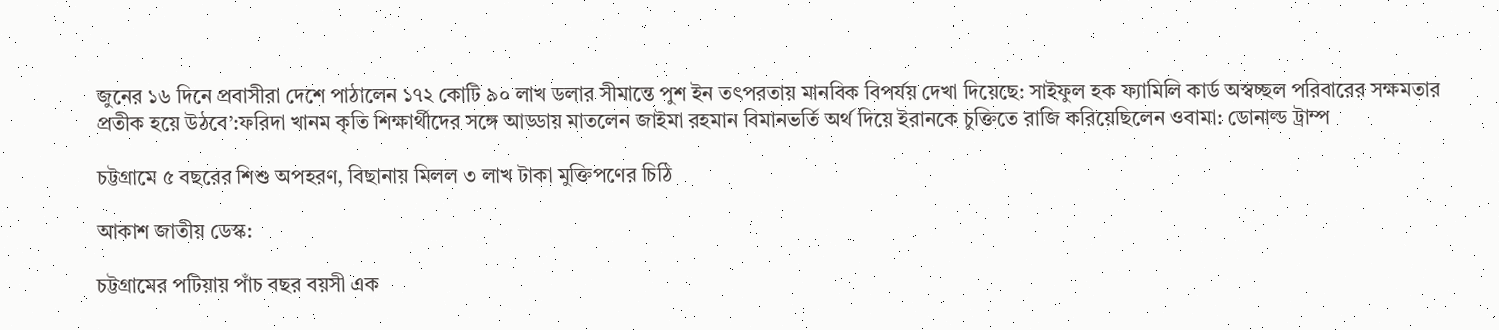জুনের ১৬ দিনে প্রবাসীরা দেশে পাঠালেন ১৭২ কোটি ৯০ লাখ ডলার সীমান্তে পুশ ইন তৎপরতায় মানবিক বিপর্যয় দেখা দিয়েছে: সাইফুল হক ফ্যামিলি কার্ড অস্বচ্ছল পরিবারের সক্ষমতার প্রতীক হয়ে উঠবে’:ফরিদা খানম কৃতি শিক্ষার্থীদের সঙ্গে আড্ডায় মাতলেন জাইমা রহমান বিমানভর্তি অর্থ দিয়ে ইরানকে চুক্তিতে রাজি করিয়েছিলেন ওবামা: ডোনাল্ড ট্রাম্প

চট্টগ্রামে ৫ বছরের শিশু অপহরণ, বিছানায় মিলল ৩ লাখ টাকা মুক্তিপণের চিঠি

আকাশ জাতীয় ডেস্ক:

চট্টগ্রামের পটিয়ায় পাঁচ বছর বয়সী এক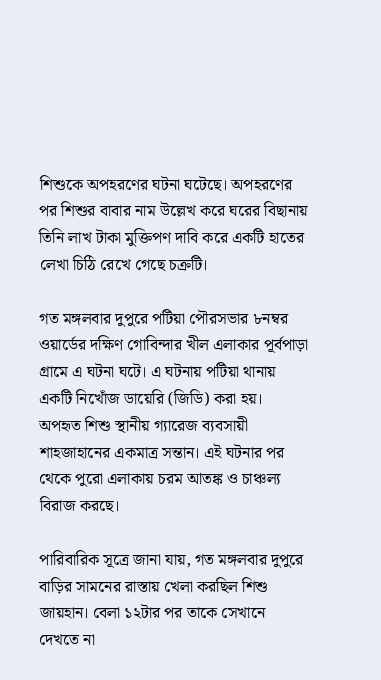শিশুকে অপহরণের ঘটনা ঘটেছে। অপহরণের পর শিশুর বাবার নাম উল্লেখ করে ঘরের বিছানায় তিনি লাখ টাকা মুক্তিপণ দাবি করে একটি হাতের লেখা চিঠি রেখে গেছে চক্রটি।

গত মঙ্গলবার দুপুরে পটিয়া পৌরসভার ৮নম্বর ওয়ার্ডের দক্ষিণ গোবিন্দার খীল এলাকার পূর্বপাড়া গ্রামে এ ঘটনা ঘটে। এ ঘটনায় পটিয়া থানায় একটি নিখোঁজ ডায়েরি (জিডি) করা হয়। অপহৃত শিশু স্থানীয় গ্যারেজ ব্যবসায়ী শাহজাহানের একমাত্র সন্তান। এই ঘটনার পর থেকে পুরো এলাকায় চরম আতঙ্ক ও চাঞ্চল্য বিরাজ করছে।

পারিবারিক সূত্রে জানা যায়, গত মঙ্গলবার দুপুরে বাড়ির সামনের রাস্তায় খেলা করছিল শিশু জায়হান। বেলা ১২টার পর তাকে সেখানে দেখতে না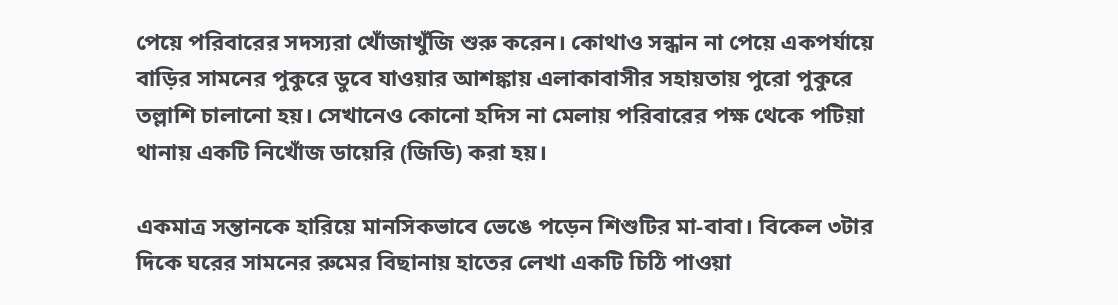পেয়ে পরিবারের সদস্যরা খোঁজাখুঁজি শুরু করেন। কোথাও সন্ধান না পেয়ে একপর্যায়ে বাড়ির সামনের পুকুরে ডুবে যাওয়ার আশঙ্কায় এলাকাবাসীর সহায়তায় পুরো পুকুরে তল্লাশি চালানো হয়। সেখানেও কোনো হদিস না মেলায় পরিবারের পক্ষ থেকে পটিয়া থানায় একটি নিখোঁজ ডায়েরি (জিডি) করা হয়।

একমাত্র সন্তানকে হারিয়ে মানসিকভাবে ভেঙে পড়েন শিশুটির মা-বাবা। বিকেল ৩টার দিকে ঘরের সামনের রুমের বিছানায় হাতের লেখা একটি চিঠি পাওয়া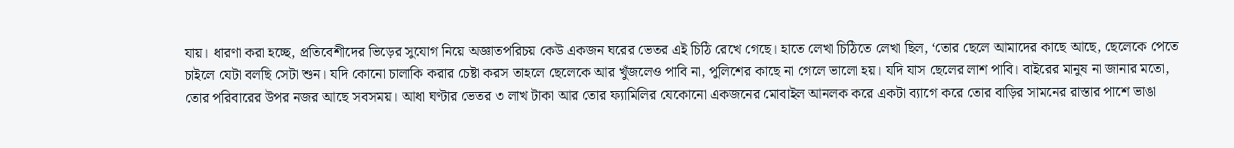যায়। ধারণা করা হচ্ছে, প্রতিবেশীদের ভিড়ের সুযোগ নিয়ে অজ্ঞাতপরিচয় কেউ একজন ঘরের ভেতর এই চিঠি রেখে গেছে। হাতে লেখা চিঠিতে লেখা ছিল, ‘তোর ছেলে আমাদের কাছে আছে, ছেলেকে পেতে চাইলে যেটা বলছি সেটা শুন। যদি কোনো চালাকি করার চেষ্টা করস তাহলে ছেলেকে আর খুঁজলেও পাবি না, পুলিশের কাছে না গেলে ভালো হয়। যদি যাস ছেলের লাশ পাবি। বাইরের মানুষ না জানার মতো, তোর পরিবারের উপর নজর আছে সবসময়। আধা ঘণ্টার ভেতর ৩ লাখ টাকা আর তোর ফ্যামিলির যেকোনো একজনের মোবাইল আনলক করে একটা ব্যাগে করে তোর বাড়ির সামনের রাস্তার পাশে ভাঙা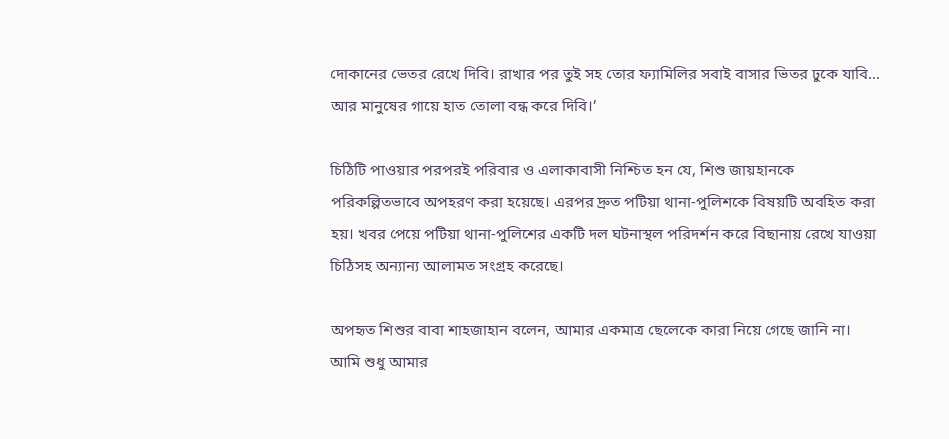দোকানের ভেতর রেখে দিবি। রাখার পর তুই সহ তোর ফ্যামিলির সবাই বাসার ভিতর ঢুকে যাবি… আর মানুষের গায়ে হাত তোলা বন্ধ করে দিবি।’

চিঠিটি পাওয়ার পরপরই পরিবার ও এলাকাবাসী নিশ্চিত হন যে, শিশু জায়হানকে পরিকল্পিতভাবে অপহরণ করা হয়েছে। এরপর দ্রুত পটিয়া থানা-পুলিশকে বিষয়টি অবহিত করা হয়। খবর পেয়ে পটিয়া থানা-পুলিশের একটি দল ঘটনাস্থল পরিদর্শন করে বিছানায় রেখে যাওয়া চিঠিসহ অন্যান্য আলামত সংগ্রহ করেছে।

অপহৃত শিশুর বাবা শাহজাহান বলেন, আমার একমাত্র ছেলেকে কারা নিয়ে গেছে জানি না। আমি শুধু আমার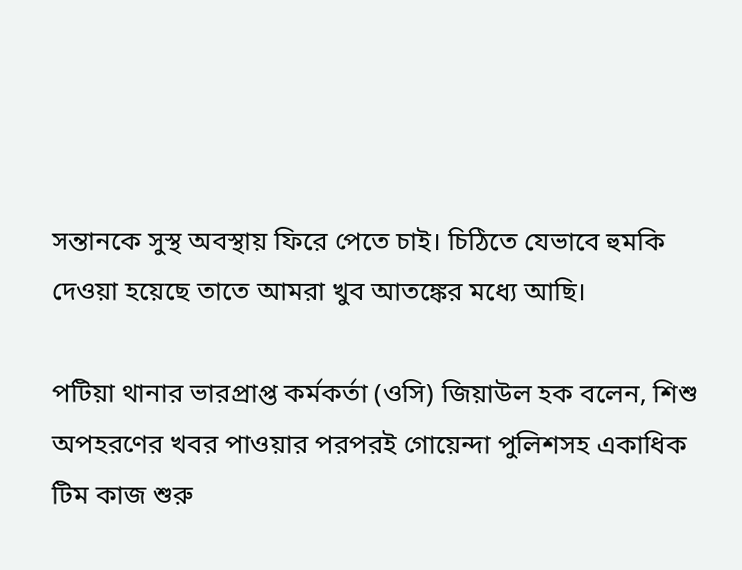সন্তানকে সুস্থ অবস্থায় ফিরে পেতে চাই। চিঠিতে যেভাবে হুমকি দেওয়া হয়েছে তাতে আমরা খুব আতঙ্কের মধ্যে আছি।

পটিয়া থানার ভারপ্রাপ্ত কর্মকর্তা (ওসি) জিয়াউল হক বলেন, শিশু অপহরণের খবর পাওয়ার পরপরই গোয়েন্দা পুলিশসহ একাধিক টিম কাজ শুরু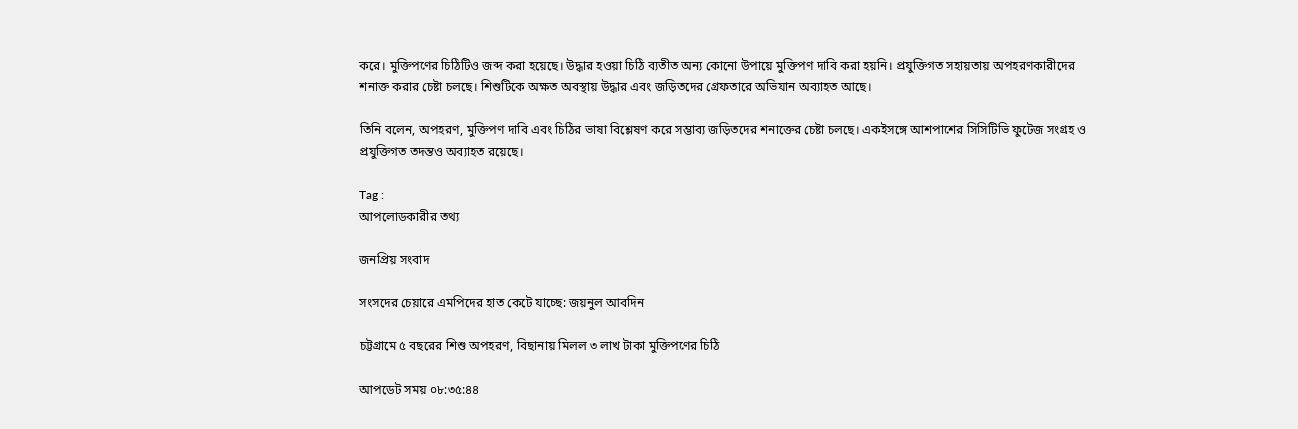করে। মুক্তিপণের চিঠিটিও জব্দ করা হয়েছে। উদ্ধার হওয়া চিঠি ব্যতীত অন্য কোনো উপায়ে মুক্তিপণ দাবি করা হয়নি। প্রযুক্তিগত সহায়তায় অপহরণকারীদের শনাক্ত করার চেষ্টা চলছে। শিশুটিকে অক্ষত অবস্থায় উদ্ধার এবং জড়িতদের গ্রেফতারে অভিযান অব্যাহত আছে।

তিনি বলেন, অপহরণ, মুক্তিপণ দাবি এবং চিঠির ভাষা বিশ্লেষণ করে সম্ভাব্য জড়িতদের শনাক্তের চেষ্টা চলছে। একইসঙ্গে আশপাশের সিসিটিভি ফুটেজ সংগ্রহ ও প্রযুক্তিগত তদন্তও অব্যাহত রয়েছে।

Tag :
আপলোডকারীর তথ্য

জনপ্রিয় সংবাদ

সংসদের চেয়ারে এমপিদের হাত কেটে যাচ্ছে: জয়নুল আবদিন

চট্টগ্রামে ৫ বছরের শিশু অপহরণ, বিছানায় মিলল ৩ লাখ টাকা মুক্তিপণের চিঠি

আপডেট সময় ০৮:৩৫:৪৪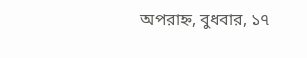অপরাহ্ন, বুধবার, ১৭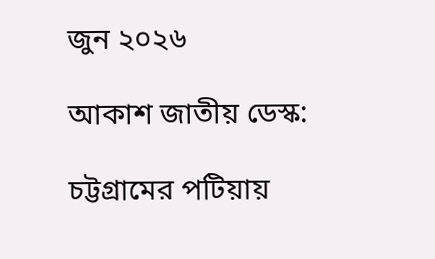জুন ২০২৬

আকাশ জাতীয় ডেস্ক:

চট্টগ্রামের পটিয়ায়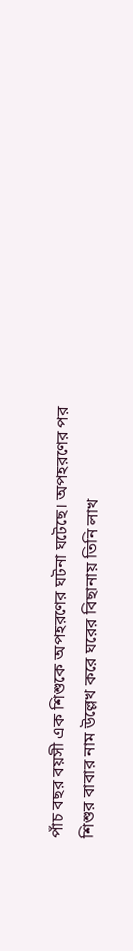পাঁচ বছর বয়সী এক শিশুকে অপহরণের ঘটনা ঘটেছে। অপহরণের পর শিশুর বাবার নাম উল্লেখ করে ঘরের বিছানায় তিনি লাখ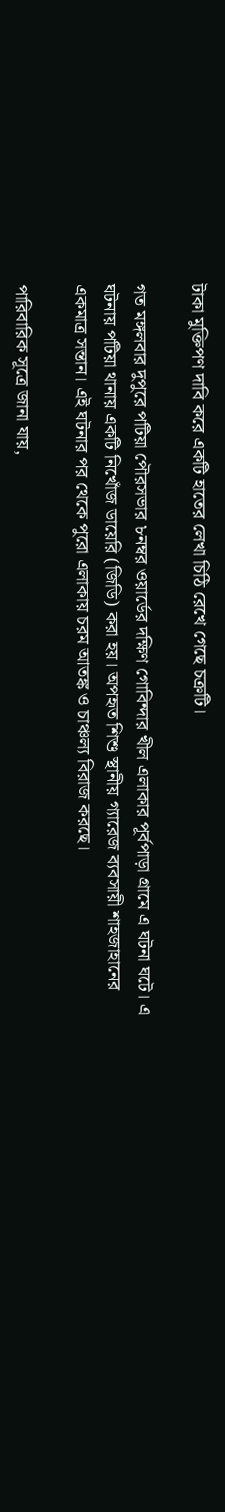টাকা মুক্তিপণ দাবি করে একটি হাতের লেখা চিঠি রেখে গেছে চক্রটি।

গত মঙ্গলবার দুপুরে পটিয়া পৌরসভার ৮নম্বর ওয়ার্ডের দক্ষিণ গোবিন্দার খীল এলাকার পূর্বপাড়া গ্রামে এ ঘটনা ঘটে। এ ঘটনায় পটিয়া থানায় একটি নিখোঁজ ডায়েরি (জিডি) করা হয়। অপহৃত শিশু স্থানীয় গ্যারেজ ব্যবসায়ী শাহজাহানের একমাত্র সন্তান। এই ঘটনার পর থেকে পুরো এলাকায় চরম আতঙ্ক ও চাঞ্চল্য বিরাজ করছে।

পারিবারিক সূত্রে জানা যায়,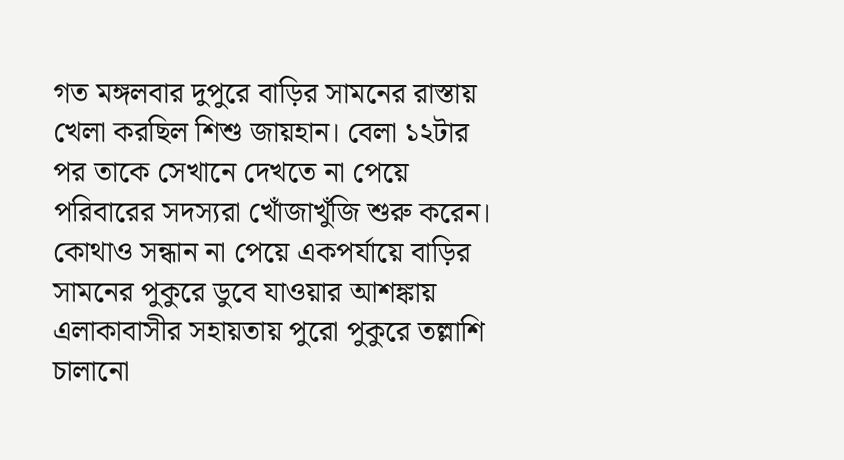গত মঙ্গলবার দুপুরে বাড়ির সামনের রাস্তায় খেলা করছিল শিশু জায়হান। বেলা ১২টার পর তাকে সেখানে দেখতে না পেয়ে পরিবারের সদস্যরা খোঁজাখুঁজি শুরু করেন। কোথাও সন্ধান না পেয়ে একপর্যায়ে বাড়ির সামনের পুকুরে ডুবে যাওয়ার আশঙ্কায় এলাকাবাসীর সহায়তায় পুরো পুকুরে তল্লাশি চালানো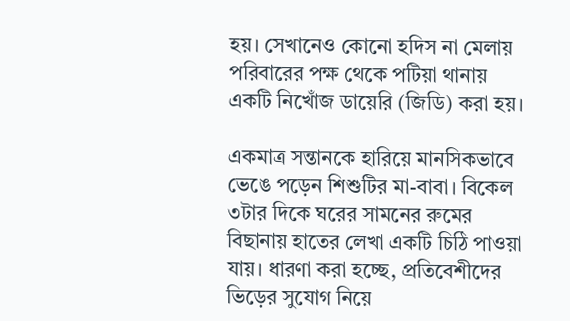হয়। সেখানেও কোনো হদিস না মেলায় পরিবারের পক্ষ থেকে পটিয়া থানায় একটি নিখোঁজ ডায়েরি (জিডি) করা হয়।

একমাত্র সন্তানকে হারিয়ে মানসিকভাবে ভেঙে পড়েন শিশুটির মা-বাবা। বিকেল ৩টার দিকে ঘরের সামনের রুমের বিছানায় হাতের লেখা একটি চিঠি পাওয়া যায়। ধারণা করা হচ্ছে, প্রতিবেশীদের ভিড়ের সুযোগ নিয়ে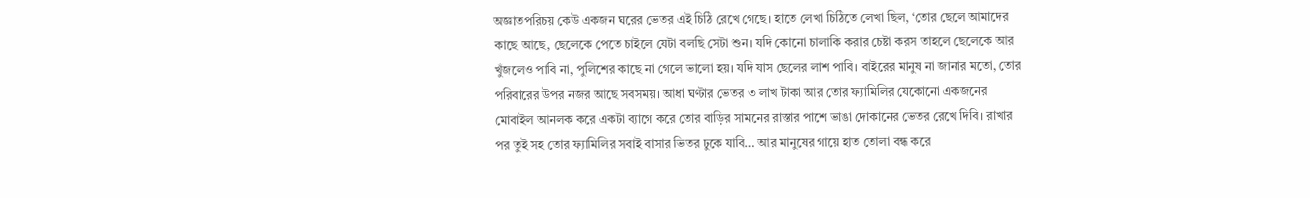অজ্ঞাতপরিচয় কেউ একজন ঘরের ভেতর এই চিঠি রেখে গেছে। হাতে লেখা চিঠিতে লেখা ছিল, ‘তোর ছেলে আমাদের কাছে আছে, ছেলেকে পেতে চাইলে যেটা বলছি সেটা শুন। যদি কোনো চালাকি করার চেষ্টা করস তাহলে ছেলেকে আর খুঁজলেও পাবি না, পুলিশের কাছে না গেলে ভালো হয়। যদি যাস ছেলের লাশ পাবি। বাইরের মানুষ না জানার মতো, তোর পরিবারের উপর নজর আছে সবসময়। আধা ঘণ্টার ভেতর ৩ লাখ টাকা আর তোর ফ্যামিলির যেকোনো একজনের মোবাইল আনলক করে একটা ব্যাগে করে তোর বাড়ির সামনের রাস্তার পাশে ভাঙা দোকানের ভেতর রেখে দিবি। রাখার পর তুই সহ তোর ফ্যামিলির সবাই বাসার ভিতর ঢুকে যাবি… আর মানুষের গায়ে হাত তোলা বন্ধ করে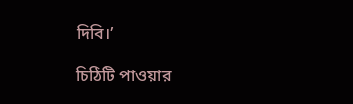দিবি।’

চিঠিটি পাওয়ার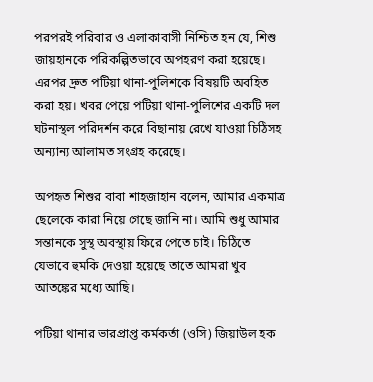পরপরই পরিবার ও এলাকাবাসী নিশ্চিত হন যে, শিশু জায়হানকে পরিকল্পিতভাবে অপহরণ করা হয়েছে। এরপর দ্রুত পটিয়া থানা-পুলিশকে বিষয়টি অবহিত করা হয়। খবর পেয়ে পটিয়া থানা-পুলিশের একটি দল ঘটনাস্থল পরিদর্শন করে বিছানায় রেখে যাওয়া চিঠিসহ অন্যান্য আলামত সংগ্রহ করেছে।

অপহৃত শিশুর বাবা শাহজাহান বলেন, আমার একমাত্র ছেলেকে কারা নিয়ে গেছে জানি না। আমি শুধু আমার সন্তানকে সুস্থ অবস্থায় ফিরে পেতে চাই। চিঠিতে যেভাবে হুমকি দেওয়া হয়েছে তাতে আমরা খুব আতঙ্কের মধ্যে আছি।

পটিয়া থানার ভারপ্রাপ্ত কর্মকর্তা (ওসি) জিয়াউল হক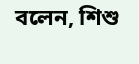বলেন, শিশু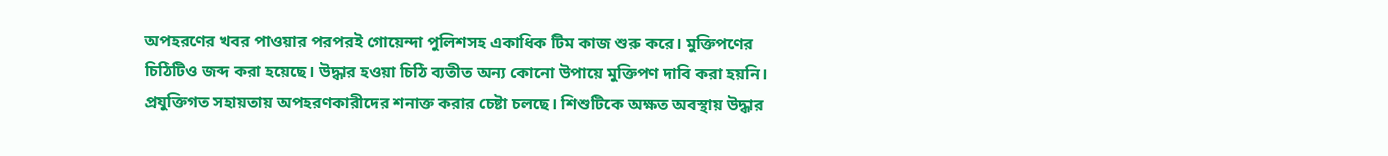অপহরণের খবর পাওয়ার পরপরই গোয়েন্দা পুলিশসহ একাধিক টিম কাজ শুরু করে। মুক্তিপণের চিঠিটিও জব্দ করা হয়েছে। উদ্ধার হওয়া চিঠি ব্যতীত অন্য কোনো উপায়ে মুক্তিপণ দাবি করা হয়নি। প্রযুক্তিগত সহায়তায় অপহরণকারীদের শনাক্ত করার চেষ্টা চলছে। শিশুটিকে অক্ষত অবস্থায় উদ্ধার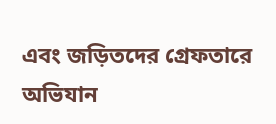এবং জড়িতদের গ্রেফতারে অভিযান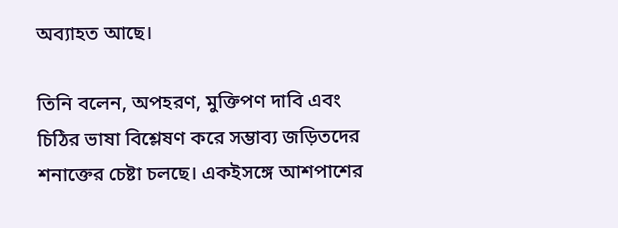অব্যাহত আছে।

তিনি বলেন, অপহরণ, মুক্তিপণ দাবি এবং চিঠির ভাষা বিশ্লেষণ করে সম্ভাব্য জড়িতদের শনাক্তের চেষ্টা চলছে। একইসঙ্গে আশপাশের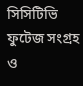সিসিটিভি ফুটেজ সংগ্রহ ও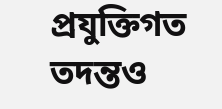প্রযুক্তিগত তদন্তও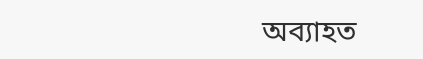অব্যাহত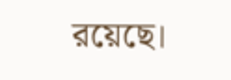রয়েছে।